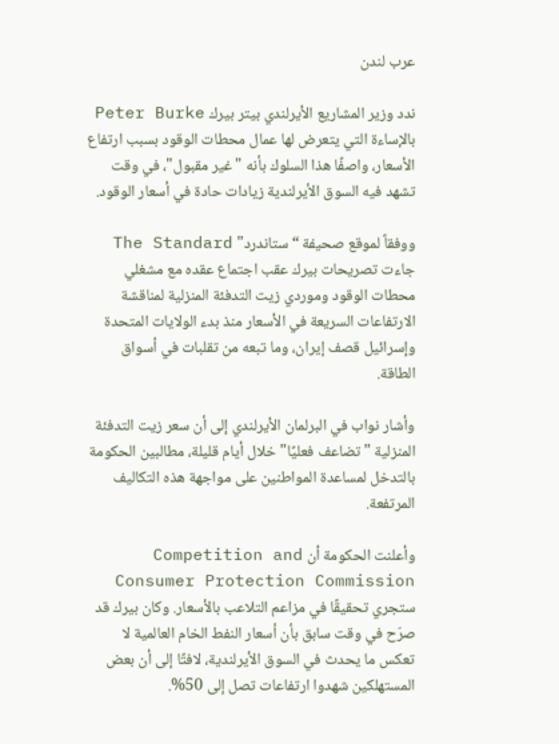عرب لندن

ندد وزير المشاريع الأيرلندي بيتر بيرك Peter Burke بالإساءة التي يتعرض لها عمال محطات الوقود بسبب ارتفاع الأسعار، واصفًا هذا السلوك بأنه "غير مقبول"، في وقت تشهد فيه السوق الأيرلندية زيادات حادة في أسعار الوقود.

ووفقاً لموقع صحيفة “ستاندرد" The Standard جاءت تصريحات بيرك عقب اجتماع عقده مع مشغلي محطات الوقود وموردي زيت التدفئة المنزلية لمناقشة الارتفاعات السريعة في الأسعار منذ بدء الولايات المتحدة وإسرائيل قصف إيران، وما تبعه من تقلبات في أسواق الطاقة.

وأشار نواب في البرلمان الأيرلندي إلى أن سعر زيت التدفئة المنزلية "تضاعف فعليًا" خلال أيام قليلة، مطالبين الحكومة بالتدخل لمساعدة المواطنين على مواجهة هذه التكاليف المرتفعة.

وأعلنت الحكومة أن Competition and Consumer Protection Commission ستجري تحقيقًا في مزاعم التلاعب بالأسعار. وكان بيرك قد صرّح في وقت سابق بأن أسعار النفط الخام العالمية لا تعكس ما يحدث في السوق الأيرلندية، لافتًا إلى أن بعض المستهلكين شهدوا ارتفاعات تصل إلى 50%.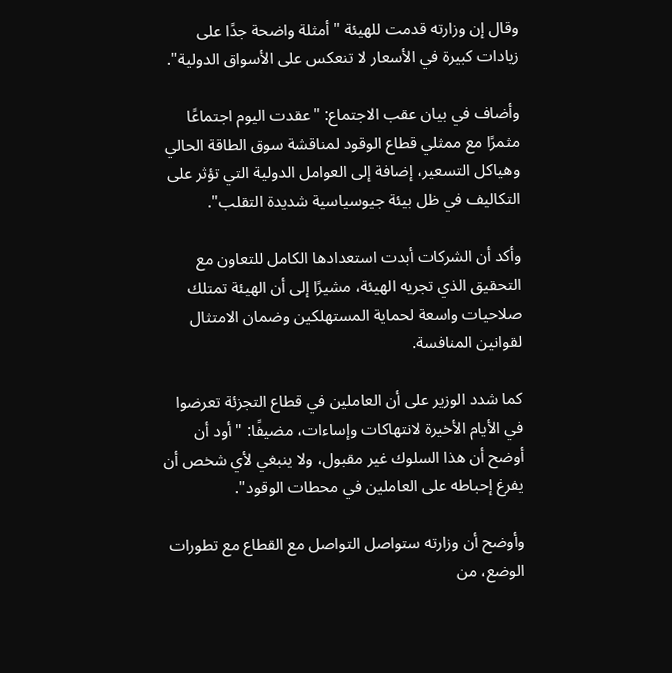وقال إن وزارته قدمت للهيئة "أمثلة واضحة جدًا على زيادات كبيرة في الأسعار لا تنعكس على الأسواق الدولية".

وأضاف في بيان عقب الاجتماع: "عقدت اليوم اجتماعًا مثمرًا مع ممثلي قطاع الوقود لمناقشة سوق الطاقة الحالي وهياكل التسعير، إضافة إلى العوامل الدولية التي تؤثر على التكاليف في ظل بيئة جيوسياسية شديدة التقلب".

وأكد أن الشركات أبدت استعدادها الكامل للتعاون مع التحقيق الذي تجريه الهيئة، مشيرًا إلى أن الهيئة تمتلك صلاحيات واسعة لحماية المستهلكين وضمان الامتثال لقوانين المنافسة.

كما شدد الوزير على أن العاملين في قطاع التجزئة تعرضوا في الأيام الأخيرة لانتهاكات وإساءات، مضيفًا: "أود أن أوضح أن هذا السلوك غير مقبول، ولا ينبغي لأي شخص أن يفرغ إحباطه على العاملين في محطات الوقود".

وأوضح أن وزارته ستواصل التواصل مع القطاع مع تطورات الوضع، من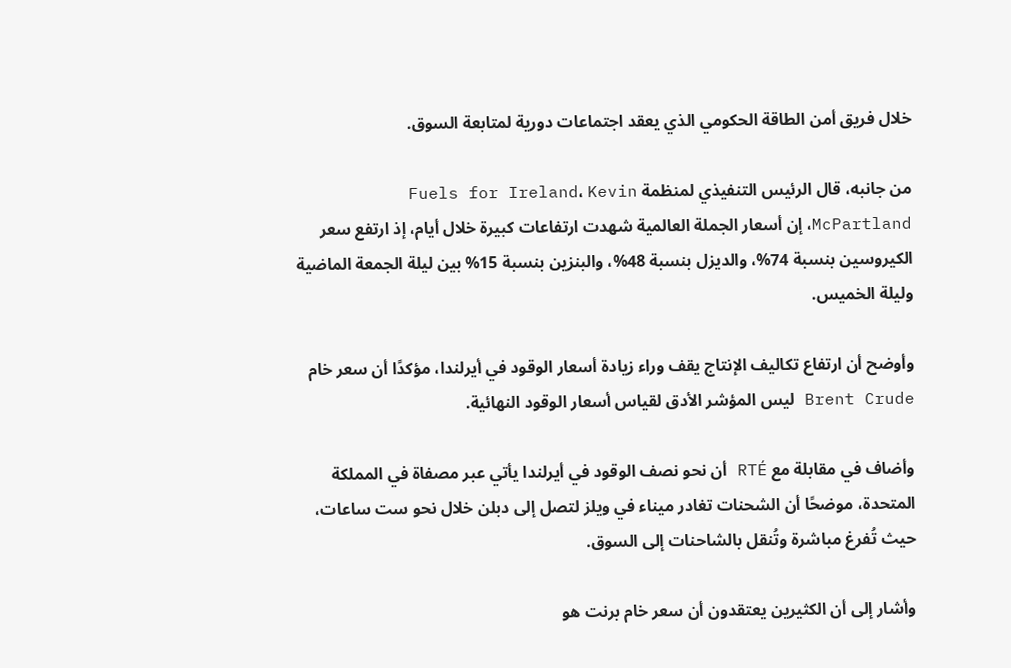خلال فريق أمن الطاقة الحكومي الذي يعقد اجتماعات دورية لمتابعة السوق.

من جانبه، قال الرئيس التنفيذي لمنظمة Fuels for Ireland، Kevin McPartland، إن أسعار الجملة العالمية شهدت ارتفاعات كبيرة خلال أيام، إذ ارتفع سعر الكيروسين بنسبة 74%، والديزل بنسبة 48%، والبنزين بنسبة 15% بين ليلة الجمعة الماضية وليلة الخميس.

وأوضح أن ارتفاع تكاليف الإنتاج يقف وراء زيادة أسعار الوقود في أيرلندا، مؤكدًا أن سعر خام Brent Crude ليس المؤشر الأدق لقياس أسعار الوقود النهائية.

وأضاف في مقابلة مع RTÉ أن نحو نصف الوقود في أيرلندا يأتي عبر مصفاة في المملكة المتحدة، موضحًا أن الشحنات تغادر ميناء في ويلز لتصل إلى دبلن خلال نحو ست ساعات، حيث تُفرغ مباشرة وتُنقل بالشاحنات إلى السوق.

وأشار إلى أن الكثيرين يعتقدون أن سعر خام برنت هو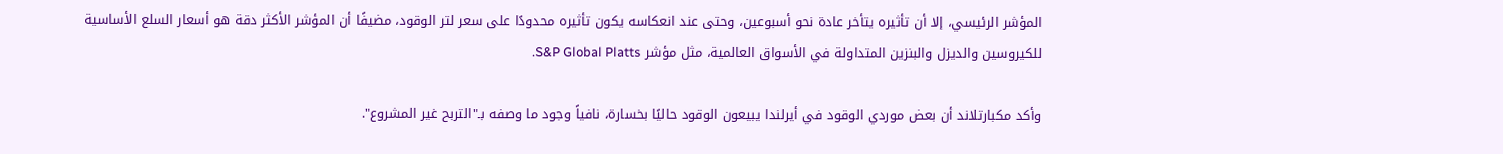المؤشر الرئيسي، إلا أن تأثيره يتأخر عادة نحو أسبوعين، وحتى عند انعكاسه يكون تأثيره محدودًا على سعر لتر الوقود، مضيفًا أن المؤشر الأكثر دقة هو أسعار السلع الأساسية للكيروسين والديزل والبنزين المتداولة في الأسواق العالمية، مثل مؤشر S&P Global Platts.

وأكد مكبارتلاند أن بعض موردي الوقود في أيرلندا يبيعون الوقود حاليًا بخسارة، نافياً وجود ما وصفه بـ"التربح غير المشروع".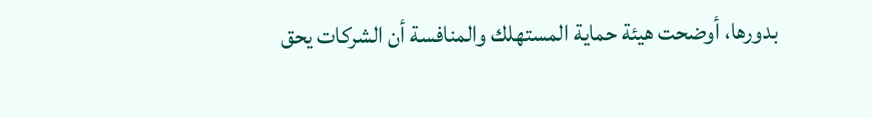بدورها، أوضحت هيئة حماية المستهلك والمنافسة أن الشركات يحق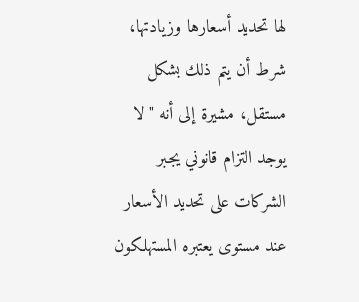لها تحديد أسعارها وزيادتها، شرط أن يتم ذلك بشكل مستقل، مشيرة إلى أنه "لا يوجد التزام قانوني يجبر الشركات على تحديد الأسعار عند مستوى يعتبره المستهلكون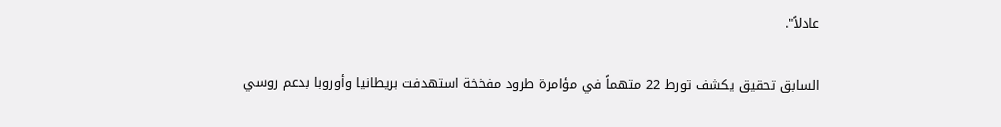عادلاً".

السابق تحقيق يكشف تورط 22 متهماً في مؤامرة طرود مفخخة استهدفت بريطانيا وأوروبا بدعم روسي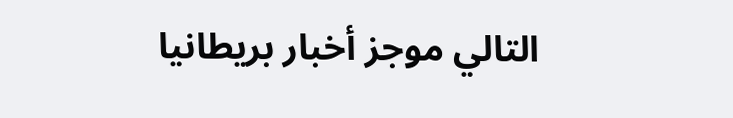التالي موجز أخبار بريطانيا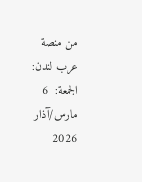من منصة عرب لندن: الجمعة:  6 مارس/آذار 2026